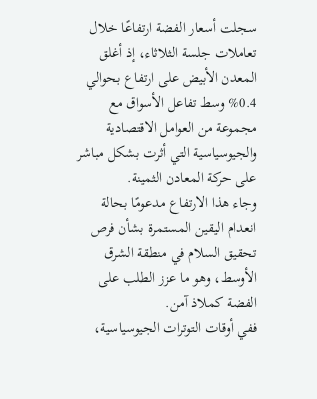سجلت أسعار الفضة ارتفاعًا خلال تعاملات جلسة الثلاثاء، إذ أغلق المعدن الأبيض على ارتفاع بحوالي 0.4% وسط تفاعل الأسواق مع مجموعة من العوامل الاقتصادية والجيوسياسية التي أثرت بشكل مباشر على حركة المعادن الثمينة.
وجاء هذا الارتفاع مدعومًا بحالة انعدام اليقين المستمرة بشأن فرص تحقيق السلام في منطقة الشرق الأوسط، وهو ما عزز الطلب على الفضة كملاذ آمن.
ففي أوقات التوترات الجيوسياسية،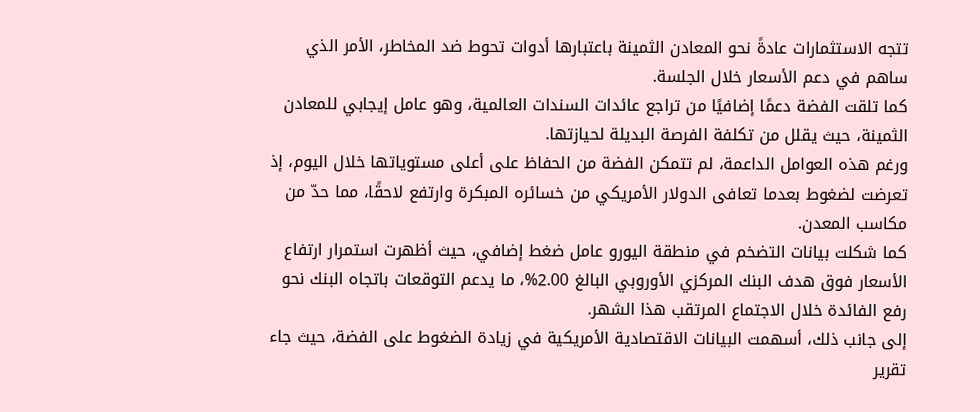تتجه الاستثمارات عادةً نحو المعادن الثمينة باعتبارها أدوات تحوط ضد المخاطر، الأمر الذي ساهم في دعم الأسعار خلال الجلسة.
كما تلقت الفضة دعمًا إضافيًا من تراجع عائدات السندات العالمية، وهو عامل إيجابي للمعادن الثمينة، حيث يقلل من تكلفة الفرصة البديلة لحيازتها.
ورغم هذه العوامل الداعمة، لم تتمكن الفضة من الحفاظ على أعلى مستوياتها خلال اليوم، إذ تعرضت لضغوط بعدما تعافى الدولار الأمريكي من خسائره المبكرة وارتفع لاحقًا، مما حدّ من مكاسب المعدن.
كما شكلت بيانات التضخم في منطقة اليورو عامل ضغط إضافي، حيث أظهرت استمرار ارتفاع الأسعار فوق هدف البنك المركزي الأوروبي البالغ 2.00%، ما يدعم التوقعات باتجاه البنك نحو رفع الفائدة خلال الاجتماع المرتقب هذا الشهر.
إلى جانب ذلك، أسهمت البيانات الاقتصادية الأمريكية في زيادة الضغوط على الفضة، حيث جاء تقرير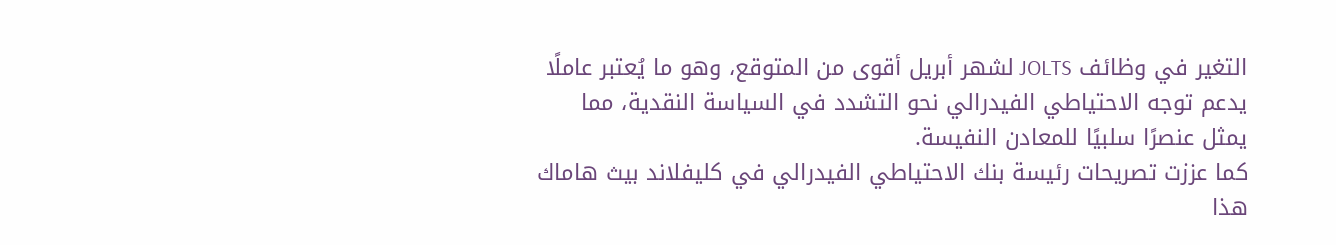التغير في وظائف JOLTS لشهر أبريل أقوى من المتوقع، وهو ما يُعتبر عاملًا يدعم توجه الاحتياطي الفيدرالي نحو التشدد في السياسة النقدية، مما يمثل عنصرًا سلبيًا للمعادن النفيسة.
كما عززت تصريحات رئيسة بنك الاحتياطي الفيدرالي في كليفلاند بيث هاماك هذا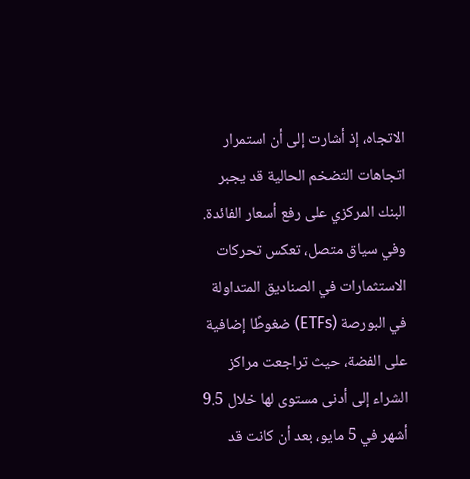الاتجاه، إذ أشارت إلى أن استمرار اتجاهات التضخم الحالية قد يجبر البنك المركزي على رفع أسعار الفائدة.
وفي سياق متصل، تعكس تحركات الاستثمارات في الصناديق المتداولة في البورصة (ETFs) ضغوطًا إضافية على الفضة، حيث تراجعت مراكز الشراء إلى أدنى مستوى لها خلال 9.5 أشهر في 5 مايو، بعد أن كانت قد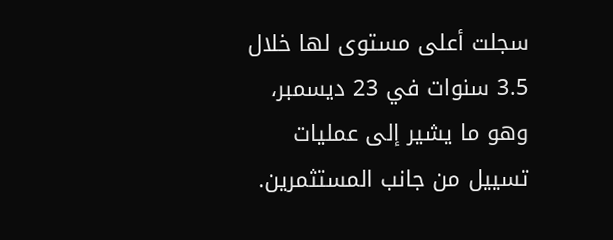سجلت أعلى مستوى لها خلال 3.5 سنوات في 23 ديسمبر، وهو ما يشير إلى عمليات تسييل من جانب المستثمرين.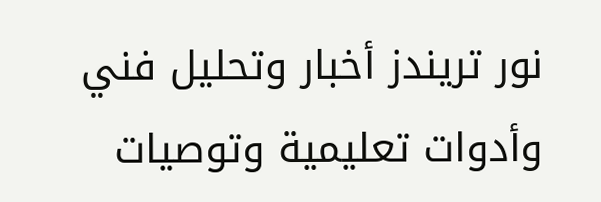نور تريندز أخبار وتحليل فني وأدوات تعليمية وتوصيات